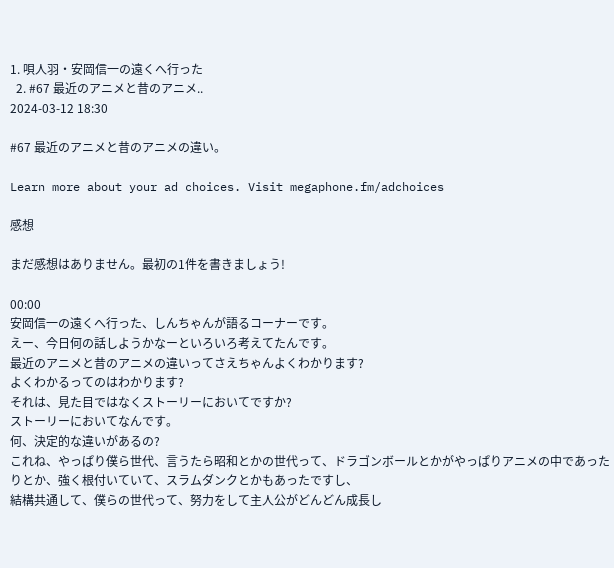1. 唄人羽・安岡信一の遠くへ行った
  2. #67 最近のアニメと昔のアニメ..
2024-03-12 18:30

#67 最近のアニメと昔のアニメの違い。

Learn more about your ad choices. Visit megaphone.fm/adchoices

感想

まだ感想はありません。最初の1件を書きましょう!

00:00
安岡信一の遠くへ行った、しんちゃんが語るコーナーです。
えー、今日何の話しようかなーといろいろ考えてたんです。
最近のアニメと昔のアニメの違いってさえちゃんよくわかります?
よくわかるってのはわかります?
それは、見た目ではなくストーリーにおいてですか?
ストーリーにおいてなんです。
何、決定的な違いがあるの?
これね、やっぱり僕ら世代、言うたら昭和とかの世代って、ドラゴンボールとかがやっぱりアニメの中であったりとか、強く根付いていて、スラムダンクとかもあったですし、
結構共通して、僕らの世代って、努力をして主人公がどんどん成長し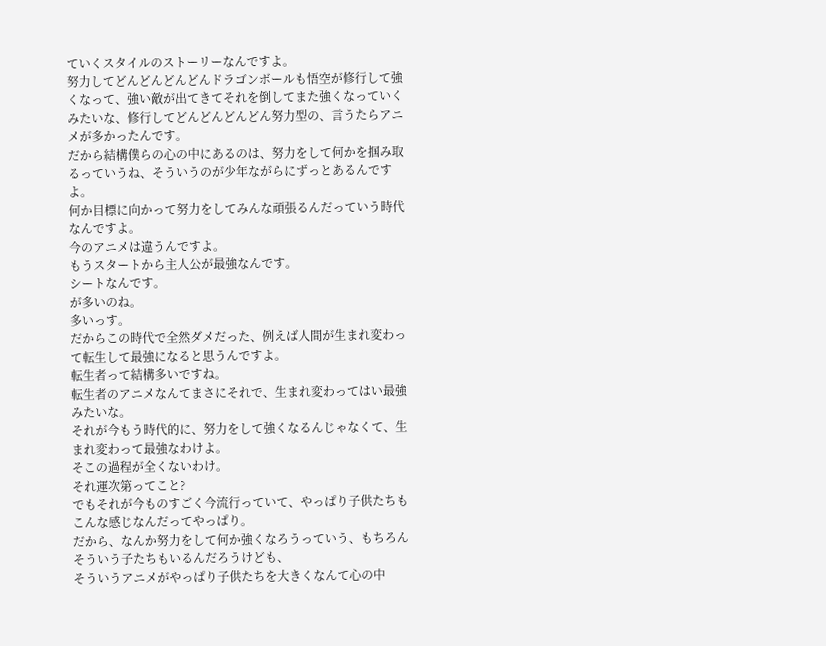ていくスタイルのストーリーなんですよ。
努力してどんどんどんどんドラゴンボールも悟空が修行して強くなって、強い敵が出てきてそれを倒してまた強くなっていくみたいな、修行してどんどんどんどん努力型の、言うたらアニメが多かったんです。
だから結構僕らの心の中にあるのは、努力をして何かを掴み取るっていうね、そういうのが少年ながらにずっとあるんですよ。
何か目標に向かって努力をしてみんな頑張るんだっていう時代なんですよ。
今のアニメは違うんですよ。
もうスタートから主人公が最強なんです。
シートなんです。
が多いのね。
多いっす。
だからこの時代で全然ダメだった、例えば人間が生まれ変わって転生して最強になると思うんですよ。
転生者って結構多いですね。
転生者のアニメなんてまさにそれで、生まれ変わってはい最強みたいな。
それが今もう時代的に、努力をして強くなるんじゃなくて、生まれ変わって最強なわけよ。
そこの過程が全くないわけ。
それ運次第ってこと?
でもそれが今ものすごく今流行っていて、やっぱり子供たちもこんな感じなんだってやっぱり。
だから、なんか努力をして何か強くなろうっていう、もちろんそういう子たちもいるんだろうけども、
そういうアニメがやっぱり子供たちを大きくなんて心の中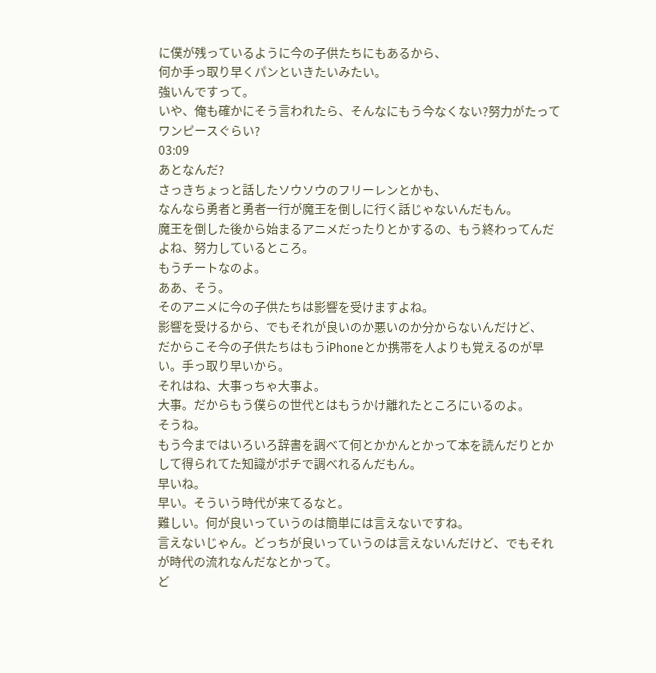に僕が残っているように今の子供たちにもあるから、
何か手っ取り早くパンといきたいみたい。
強いんですって。
いや、俺も確かにそう言われたら、そんなにもう今なくない?努力がたってワンピースぐらい?
03:09
あとなんだ?
さっきちょっと話したソウソウのフリーレンとかも、
なんなら勇者と勇者一行が魔王を倒しに行く話じゃないんだもん。
魔王を倒した後から始まるアニメだったりとかするの、もう終わってんだよね、努力しているところ。
もうチートなのよ。
ああ、そう。
そのアニメに今の子供たちは影響を受けますよね。
影響を受けるから、でもそれが良いのか悪いのか分からないんだけど、
だからこそ今の子供たちはもうiPhoneとか携帯を人よりも覚えるのが早い。手っ取り早いから。
それはね、大事っちゃ大事よ。
大事。だからもう僕らの世代とはもうかけ離れたところにいるのよ。
そうね。
もう今まではいろいろ辞書を調べて何とかかんとかって本を読んだりとかして得られてた知識がポチで調べれるんだもん。
早いね。
早い。そういう時代が来てるなと。
難しい。何が良いっていうのは簡単には言えないですね。
言えないじゃん。どっちが良いっていうのは言えないんだけど、でもそれが時代の流れなんだなとかって。
ど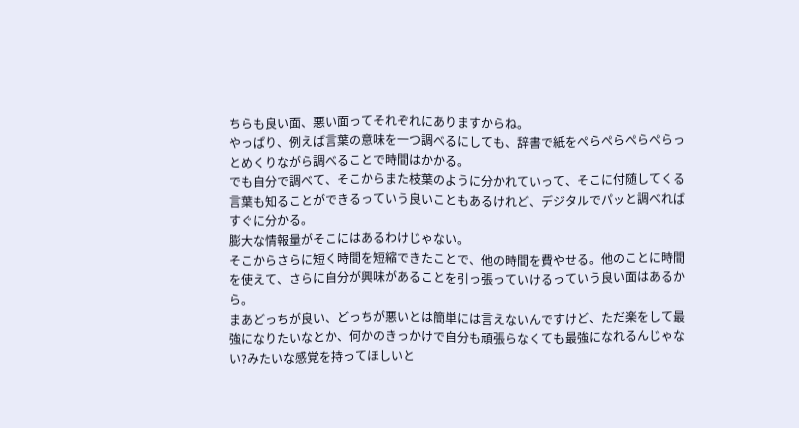ちらも良い面、悪い面ってそれぞれにありますからね。
やっぱり、例えば言葉の意味を一つ調べるにしても、辞書で紙をぺらぺらぺらぺらっとめくりながら調べることで時間はかかる。
でも自分で調べて、そこからまた枝葉のように分かれていって、そこに付随してくる言葉も知ることができるっていう良いこともあるけれど、デジタルでパッと調べればすぐに分かる。
膨大な情報量がそこにはあるわけじゃない。
そこからさらに短く時間を短縮できたことで、他の時間を費やせる。他のことに時間を使えて、さらに自分が興味があることを引っ張っていけるっていう良い面はあるから。
まあどっちが良い、どっちが悪いとは簡単には言えないんですけど、ただ楽をして最強になりたいなとか、何かのきっかけで自分も頑張らなくても最強になれるんじゃない?みたいな感覚を持ってほしいと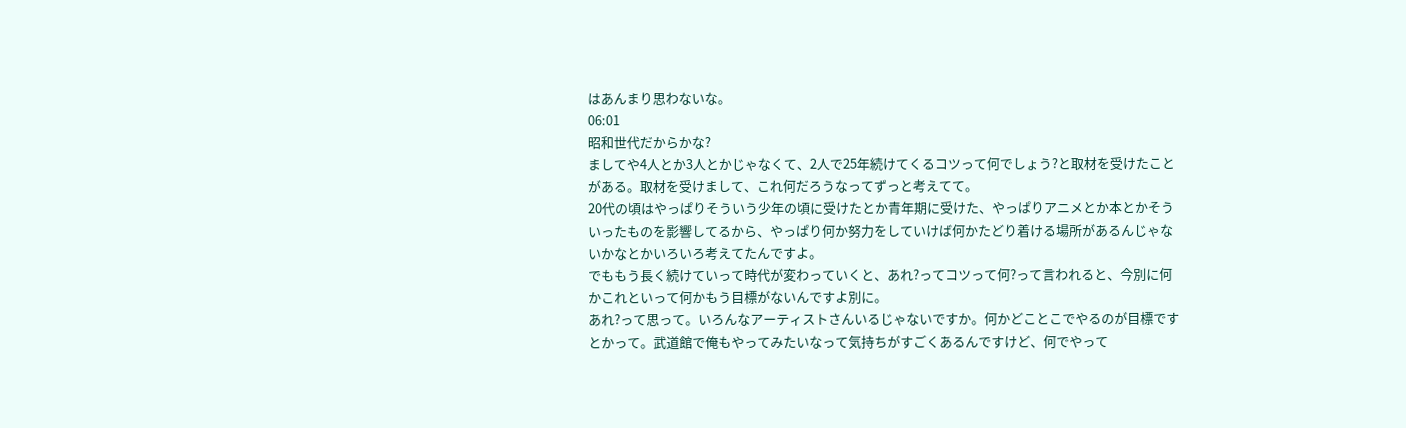はあんまり思わないな。
06:01
昭和世代だからかな?
ましてや4人とか3人とかじゃなくて、2人で25年続けてくるコツって何でしょう?と取材を受けたことがある。取材を受けまして、これ何だろうなってずっと考えてて。
20代の頃はやっぱりそういう少年の頃に受けたとか青年期に受けた、やっぱりアニメとか本とかそういったものを影響してるから、やっぱり何か努力をしていけば何かたどり着ける場所があるんじゃないかなとかいろいろ考えてたんですよ。
でももう長く続けていって時代が変わっていくと、あれ?ってコツって何?って言われると、今別に何かこれといって何かもう目標がないんですよ別に。
あれ?って思って。いろんなアーティストさんいるじゃないですか。何かどことこでやるのが目標ですとかって。武道館で俺もやってみたいなって気持ちがすごくあるんですけど、何でやって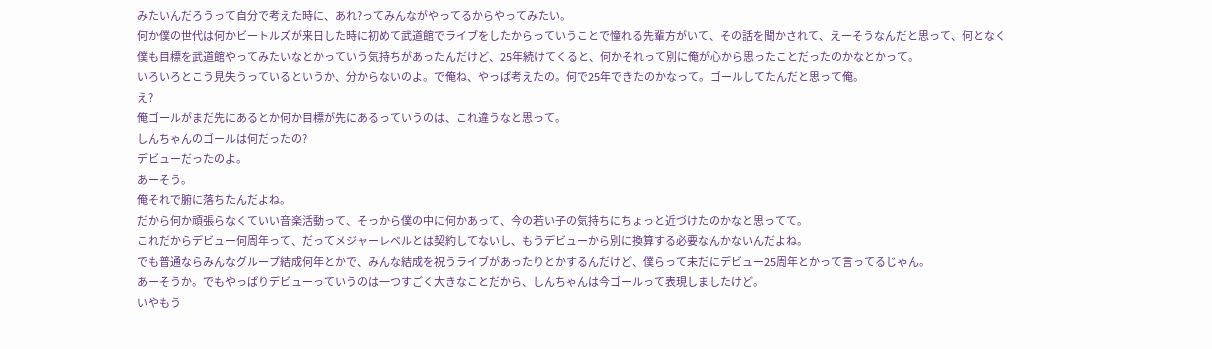みたいんだろうって自分で考えた時に、あれ?ってみんながやってるからやってみたい。
何か僕の世代は何かビートルズが来日した時に初めて武道館でライブをしたからっていうことで憧れる先輩方がいて、その話を聞かされて、えーそうなんだと思って、何となく僕も目標を武道館やってみたいなとかっていう気持ちがあったんだけど、25年続けてくると、何かそれって別に俺が心から思ったことだったのかなとかって。
いろいろとこう見失うっているというか、分からないのよ。で俺ね、やっぱ考えたの。何で25年できたのかなって。ゴールしてたんだと思って俺。
え?
俺ゴールがまだ先にあるとか何か目標が先にあるっていうのは、これ違うなと思って。
しんちゃんのゴールは何だったの?
デビューだったのよ。
あーそう。
俺それで腑に落ちたんだよね。
だから何か頑張らなくていい音楽活動って、そっから僕の中に何かあって、今の若い子の気持ちにちょっと近づけたのかなと思ってて。
これだからデビュー何周年って、だってメジャーレベルとは契約してないし、もうデビューから別に換算する必要なんかないんだよね。
でも普通ならみんなグループ結成何年とかで、みんな結成を祝うライブがあったりとかするんだけど、僕らって未だにデビュー25周年とかって言ってるじゃん。
あーそうか。でもやっぱりデビューっていうのは一つすごく大きなことだから、しんちゃんは今ゴールって表現しましたけど。
いやもう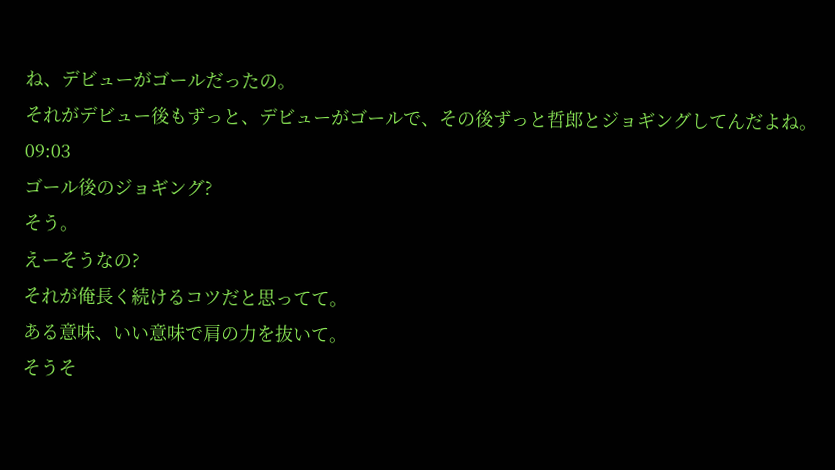ね、デビューがゴールだったの。
それがデビュー後もずっと、デビューがゴールで、その後ずっと哲郎とジョギングしてんだよね。
09:03
ゴール後のジョギング?
そう。
えーそうなの?
それが俺長く続けるコツだと思ってて。
ある意味、いい意味で肩の力を抜いて。
そうそ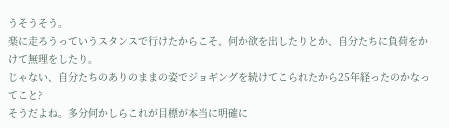うそうそう。
楽に走ろうっていうスタンスで行けたからこそ、何か欲を出したりとか、自分たちに負荷をかけて無理をしたり。
じゃない、自分たちのありのままの姿でジョギングを続けてこられたから25年経ったのかなってこと?
そうだよね。多分何かしらこれが目標が本当に明確に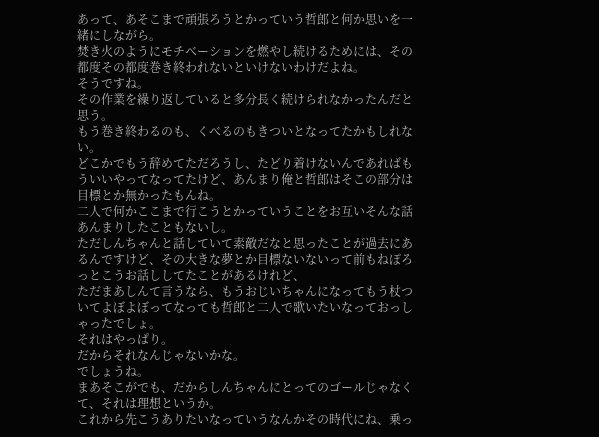あって、あそこまで頑張ろうとかっていう哲郎と何か思いを一緒にしながら。
焚き火のようにモチベーションを燃やし続けるためには、その都度その都度巻き終われないといけないわけだよね。
そうですね。
その作業を繰り返していると多分長く続けられなかったんだと思う。
もう巻き終わるのも、くべるのもきついとなってたかもしれない。
どこかでもう辞めてただろうし、たどり着けないんであればもういいやってなってたけど、あんまり俺と哲郎はそこの部分は目標とか無かったもんね。
二人で何かここまで行こうとかっていうことをお互いそんな話あんまりしたこともないし。
ただしんちゃんと話していて素敵だなと思ったことが過去にあるんですけど、その大きな夢とか目標ないないって前もねぽろっとこうお話ししてたことがあるけれど、
ただまあしんて言うなら、もうおじいちゃんになってもう杖ついてよぼよぼってなっても哲郎と二人で歌いたいなっておっしゃったでしょ。
それはやっぱり。
だからそれなんじゃないかな。
でしょうね。
まあそこがでも、だからしんちゃんにとってのゴールじゃなくて、それは理想というか。
これから先こうありたいなっていうなんかその時代にね、乗っ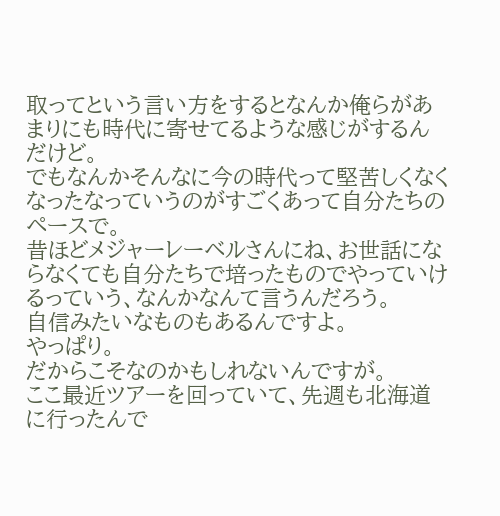取ってという言い方をするとなんか俺らがあまりにも時代に寄せてるような感じがするんだけど。
でもなんかそんなに今の時代って堅苦しくなくなったなっていうのがすごくあって自分たちのペースで。
昔ほどメジャーレーベルさんにね、お世話にならなくても自分たちで培ったものでやっていけるっていう、なんかなんて言うんだろう。
自信みたいなものもあるんですよ。
やっぱり。
だからこそなのかもしれないんですが。
ここ最近ツアーを回っていて、先週も北海道に行ったんで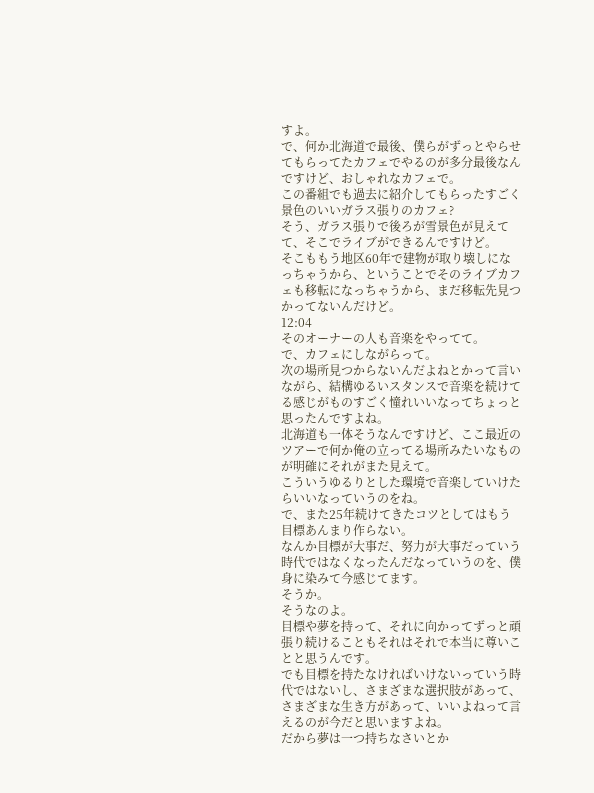すよ。
で、何か北海道で最後、僕らがずっとやらせてもらってたカフェでやるのが多分最後なんですけど、おしゃれなカフェで。
この番組でも過去に紹介してもらったすごく景色のいいガラス張りのカフェ?
そう、ガラス張りで後ろが雪景色が見えてて、そこでライブができるんですけど。
そこももう地区60年で建物が取り壊しになっちゃうから、ということでそのライブカフェも移転になっちゃうから、まだ移転先見つかってないんだけど。
12:04
そのオーナーの人も音楽をやってて。
で、カフェにしながらって。
次の場所見つからないんだよねとかって言いながら、結構ゆるいスタンスで音楽を続けてる感じがものすごく憧れいいなってちょっと思ったんですよね。
北海道も一体そうなんですけど、ここ最近のツアーで何か俺の立ってる場所みたいなものが明確にそれがまた見えて。
こういうゆるりとした環境で音楽していけたらいいなっていうのをね。
で、また25年続けてきたコツとしてはもう目標あんまり作らない。
なんか目標が大事だ、努力が大事だっていう時代ではなくなったんだなっていうのを、僕身に染みて今感じてます。
そうか。
そうなのよ。
目標や夢を持って、それに向かってずっと頑張り続けることもそれはそれで本当に尊いことと思うんです。
でも目標を持たなければいけないっていう時代ではないし、さまざまな選択肢があって、さまざまな生き方があって、いいよねって言えるのが今だと思いますよね。
だから夢は一つ持ちなさいとか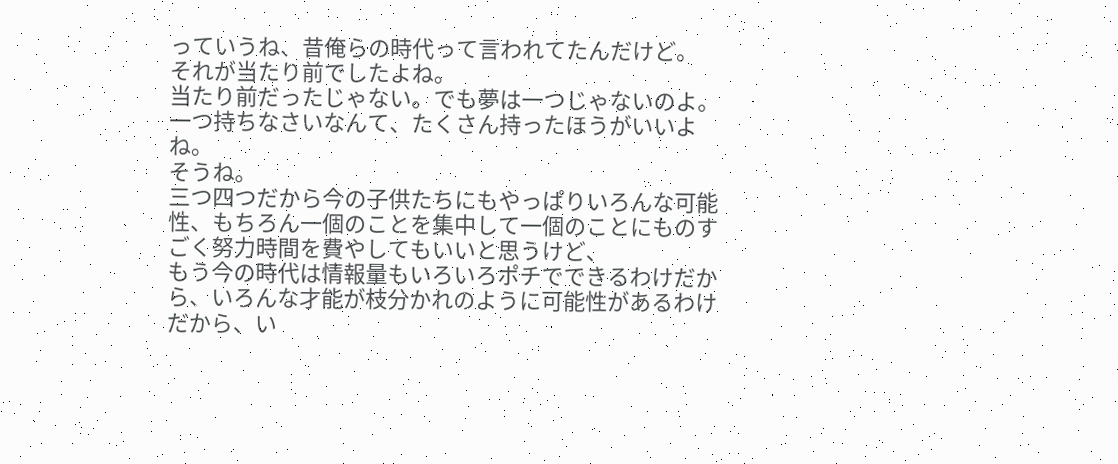っていうね、昔俺らの時代って言われてたんだけど。
それが当たり前でしたよね。
当たり前だったじゃない。でも夢は一つじゃないのよ。
一つ持ちなさいなんて、たくさん持ったほうがいいよね。
そうね。
三つ四つだから今の子供たちにもやっぱりいろんな可能性、もちろん一個のことを集中して一個のことにものすごく努力時間を費やしてもいいと思うけど、
もう今の時代は情報量もいろいろポチでできるわけだから、いろんな才能が枝分かれのように可能性があるわけだから、い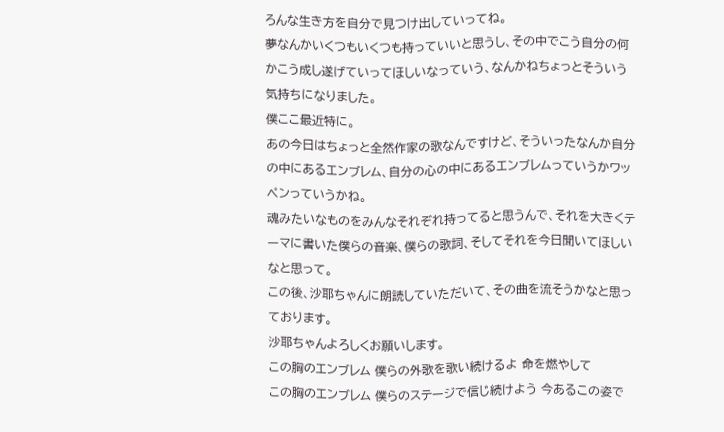ろんな生き方を自分で見つけ出していってね。
夢なんかいくつもいくつも持っていいと思うし、その中でこう自分の何かこう成し遂げていってほしいなっていう、なんかねちょっとそういう気持ちになりました。
僕ここ最近特に。
あの今日はちょっと全然作家の歌なんですけど、そういったなんか自分の中にあるエンブレム、自分の心の中にあるエンブレムっていうかワッペンっていうかね。
魂みたいなものをみんなそれぞれ持ってると思うんで、それを大きくテーマに書いた僕らの音楽、僕らの歌詞、そしてそれを今日聞いてほしいなと思って。
この後、沙耶ちゃんに朗読していただいて、その曲を流そうかなと思っております。
沙耶ちゃんよろしくお願いします。
この胸のエンブレム 僕らの外歌を歌い続けるよ 命を燃やして
この胸のエンブレム 僕らのステージで信じ続けよう 今あるこの姿で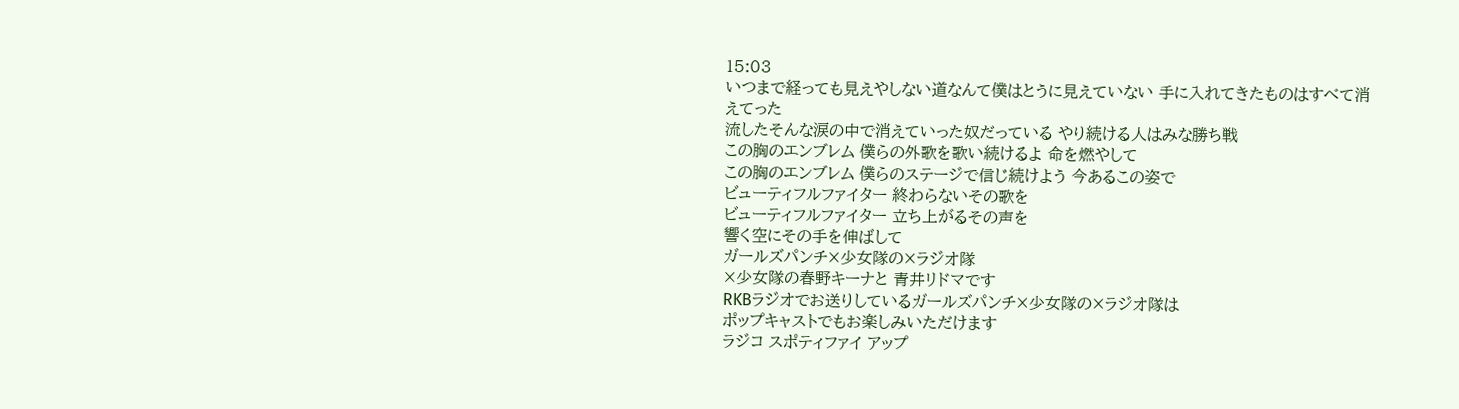15:03
いつまで経っても見えやしない道なんて僕はとうに見えていない 手に入れてきたものはすべて消えてった
流したそんな涙の中で消えていった奴だっている やり続ける人はみな勝ち戦
この胸のエンブレム 僕らの外歌を歌い続けるよ 命を燃やして
この胸のエンブレム 僕らのステージで信じ続けよう 今あるこの姿で
ビューティフルファイター 終わらないその歌を
ビューティフルファイター 立ち上がるその声を
響く空にその手を伸ばして
ガールズパンチ×少女隊の×ラジオ隊
×少女隊の春野キーナと 青井リドマです
RKBラジオでお送りしているガールズパンチ×少女隊の×ラジオ隊は
ポップキャストでもお楽しみいただけます
ラジコ スポティファイ アップ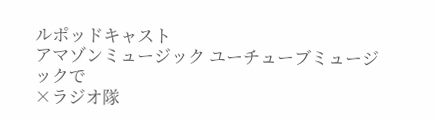ルポッドキャスト
アマゾンミュージック ユーチューブミュージックで
×ラジオ隊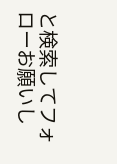と検索してフォローお願いし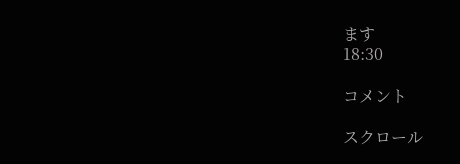ます
18:30

コメント

スクロール